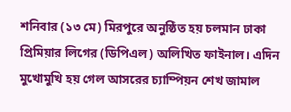শনিবার (১৩ মে) মিরপুরে অনুষ্ঠিত হয় চলমান ঢাকা প্রিমিয়ার লিগের (ডিপিএল) অলিখিত ফাইনাল। এদিন মুখোমুখি হয় গেল আসরের চ্যাম্পিয়ন শেখ জামাল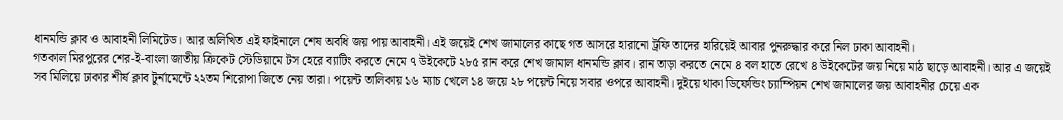ধানমন্ডি ক্লাব ও আবাহনী লিমিটেড। আর অলিখিত এই ফাইনালে শেষ অবধি জয় পায় আবাহনী। এই জয়েই শেখ জামালের কাছে গত আসরে হারানো ট্রফি তাদের হারিয়েই আবার পুনরুদ্ধার করে নিল ঢাকা আবাহনী।
গতকাল মিরপুরের শের-ই-বাংলা জাতীয় ক্রিকেট স্টেডিয়ামে টস হেরে ব্যাটিং করতে নেমে ৭ উইকেটে ২৮৫ রান করে শেখ জামাল ধানমন্ডি ক্লাব। রান তাড়া করতে নেমে ৪ বল হাতে রেখে ৪ উইকেটের জয় নিয়ে মাঠ ছাড়ে আবাহনী। আর এ জয়েই সব মিলিয়ে ঢাকার শীর্ষ ক্লাব টুর্নামেন্টে ২২তম শিরোপা জিতে নেয় তারা। পয়েন্ট তালিকায় ১৬ ম্যাচ খেলে ১৪ জয়ে ২৮ পয়েন্ট নিয়ে সবার ওপরে আবাহনী। দুইয়ে থাকা ডিফেন্ডিং চ্যাম্পিয়ন শেখ জামালের জয় আবাহনীর চেয়ে এক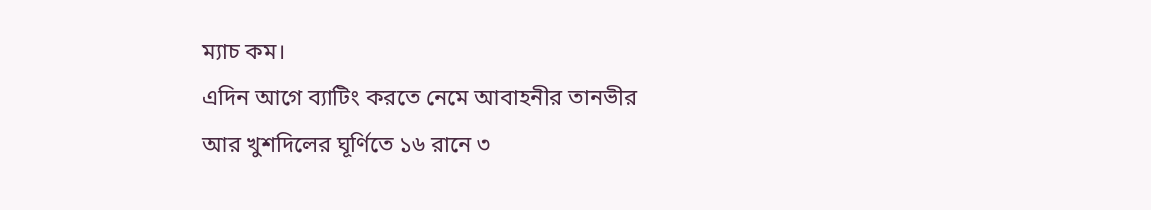ম্যাচ কম।
এদিন আগে ব্যাটিং করতে নেমে আবাহনীর তানভীর আর খুশদিলের ঘূর্ণিতে ১৬ রানে ৩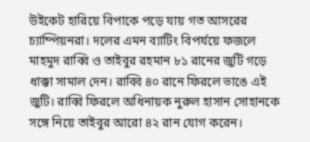উইকেট হারিয়ে বিপাকে পড়ে যায় গত আসরের চ্যাম্পিয়নরা। দলের এমন ব্যাটিং বিপর্যয়ে ফজলে মাহমুদ রাব্বি ও তাইবুর রহমান ৮১ রানের জুটি গড়ে ধাক্কা সামাল দেন। রাব্বি ৪০ রানে ফিরলে ভাঙে এই জুটি। রাব্বি ফিরলে অধিনায়ক নুরুল হাসান সোহানকে সঙ্গে নিয়ে তাইবুর আরো ৪২ রান যোগ করেন।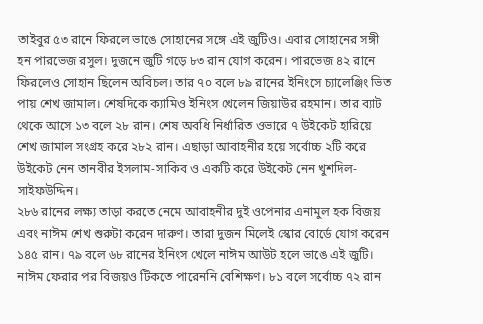তাইবুর ৫৩ রানে ফিরলে ভাঙে সোহানের সঙ্গে এই জুটিও। এবার সোহানের সঙ্গী হন পারভেজ রসুল। দুজনে জুটি গড়ে ৮৩ রান যোগ করেন। পারভেজ ৪২ রানে ফিরলেও সোহান ছিলেন অবিচল। তার ৭০ বলে ৮৯ রানের ইনিংসে চ্যালেঞ্জিং ভিত পায় শেখ জামাল। শেষদিকে ক্যামিও ইনিংস খেলেন জিয়াউর রহমান। তার ব্যাট থেকে আসে ১৩ বলে ২৮ রান। শেষ অবধি নির্ধারিত ওভারে ৭ উইকেট হারিয়ে শেখ জামাল সংগ্রহ করে ২৮২ রান। এছাড়া আবাহনীর হয়ে সর্বোচ্চ ২টি করে উইকেট নেন তানবীর ইসলাম-সাকিব ও একটি করে উইকেট নেন খুশদিল-সাইফউদ্দিন।
২৮৬ রানের লক্ষ্য তাড়া করতে নেমে আবাহনীর দুই ওপেনার এনামুল হক বিজয় এবং নাঈম শেখ শুরুটা করেন দারুণ। তারা দুজন মিলেই স্কোর বোর্ডে যোগ করেন ১৪৫ রান। ৭৯ বলে ৬৮ রানের ইনিংস খেলে নাঈম আউট হলে ভাঙে এই জুটি। নাঈম ফেরার পর বিজয়ও টিকতে পারেননি বেশিক্ষণ। ৮১ বলে সর্বোচ্চ ৭২ রান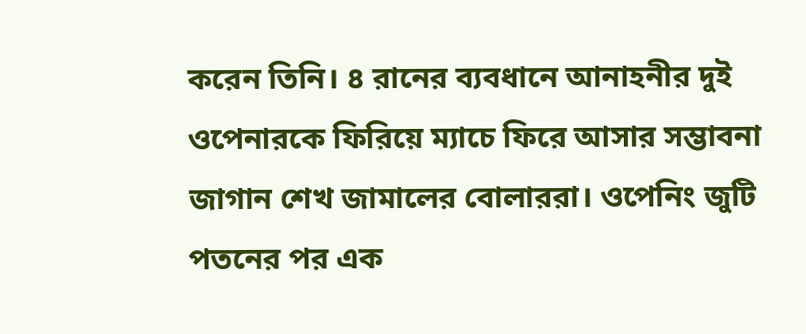করেন তিনি। ৪ রানের ব্যবধানে আনাহনীর দুই ওপেনারকে ফিরিয়ে ম্যাচে ফিরে আসার সম্ভাবনা জাগান শেখ জামালের বোলাররা। ওপেনিং জুটি পতনের পর এক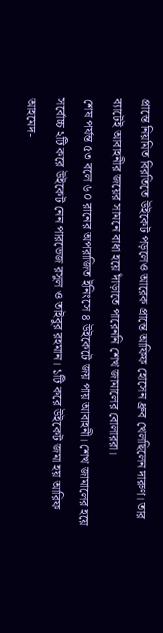প্রান্তে নিয়মিত বিরতিতে উইকেট পড়লেও আরেক প্রান্তে আফিফ হোসেন ধ্রুব খেলছিলেন দারুণ। তার ব্যাটেই আবাহনীর জয়ের সামনে বাধা হয়ে দাঁড়াতে পারেননি শেখ জামালের বোলাররা।
শেষ পর্যন্ত ৫৩ বলে ৬০ রানের অপরাজিত ইনিংসে ৪ উইকেটে জয় পায় আবাহনী। শেখ জামালের হয়ে সর্বোচ্চ ২টি করে উইকেট নেন পারভেজ রসুল ও তাইবুর রহমান। ১টি করে উইকেট জমা হয় আরিফ আহমেদ-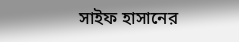সাইফ হাসানের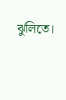ঝুলিতে।